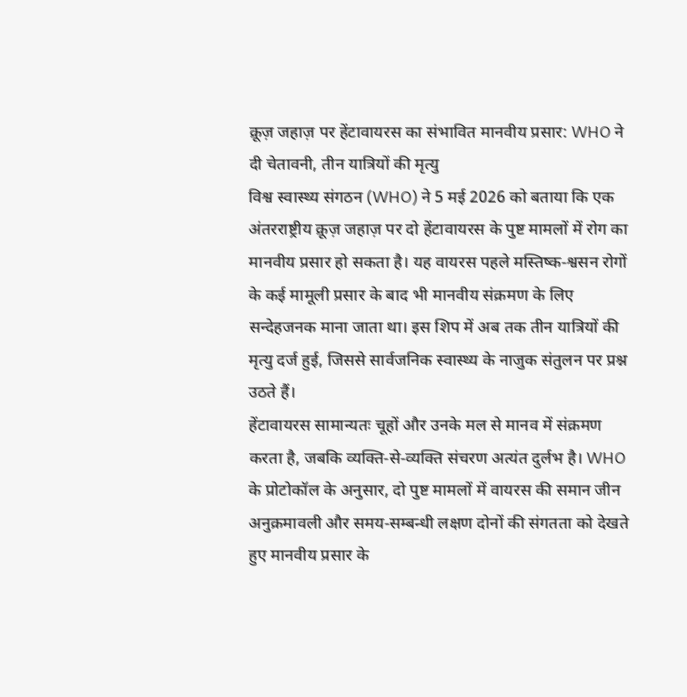क्रूज़ जहाज़ पर हेंटावायरस का संभावित मानवीय प्रसार: WHO ने दी चेतावनी, तीन यात्रियों की मृत्यु
विश्व स्वास्थ्य संगठन (WHO) ने 5 मई 2026 को बताया कि एक अंतरराष्ट्रीय क्रूज़ जहाज़ पर दो हेंटावायरस के पुष्ट मामलों में रोग का मानवीय प्रसार हो सकता है। यह वायरस पहले मस्तिष्क‑श्वसन रोगों के कई मामूली प्रसार के बाद भी मानवीय संक्रमण के लिए सन्देहजनक माना जाता था। इस शिप में अब तक तीन यात्रियों की मृत्यु दर्ज हुई, जिससे सार्वजनिक स्वास्थ्य के नाजुक संतुलन पर प्रश्न उठते हैं।
हेंटावायरस सामान्यतः चूहों और उनके मल से मानव में संक्रमण करता है, जबकि व्यक्ति‑से‑व्यक्ति संचरण अत्यंत दुर्लभ है। WHO के प्रोटोकॉल के अनुसार, दो पुष्ट मामलों में वायरस की समान जीन अनुक्रमावली और समय‑सम्बन्धी लक्षण दोनों की संगतता को देखते हुए मानवीय प्रसार के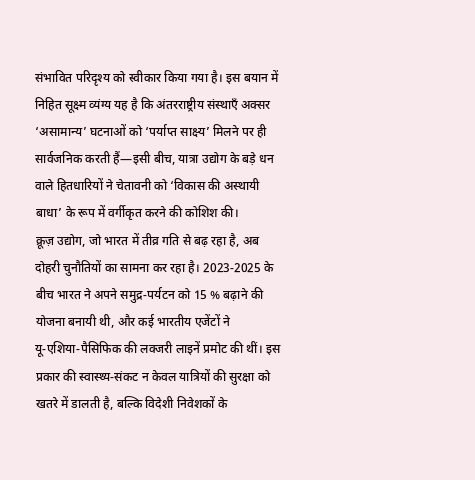संभावित परिदृश्य को स्वीकार किया गया है। इस बयान में निहित सूक्ष्म व्यंग्य यह है कि अंतरराष्ट्रीय संस्थाएँ अक्सर ‘असामान्य’ घटनाओं को ‘पर्याप्त साक्ष्य’ मिलने पर ही सार्वजनिक करती हैं—इसी बीच, यात्रा उद्योग के बड़े धन वाले हितधारियों ने चेतावनी को ‘विकास की अस्थायी बाधा’ के रूप में वर्गीकृत करने की कोशिश की।
क्रूज़ उद्योग, जो भारत में तीव्र गति से बढ़ रहा है, अब दोहरी चुनौतियों का सामना कर रहा है। 2023‑2025 के बीच भारत ने अपने समुद्र‑पर्यटन को 15 % बढ़ाने की योजना बनायी थी, और कई भारतीय एजेंटों ने यू‑एशिया‑पैसिफिक की लक्जरी लाइनें प्रमोट की थीं। इस प्रकार की स्वास्थ्य‑संकट न केवल यात्रियों की सुरक्षा को खतरे में डालती है, बल्कि विदेशी निवेशकों के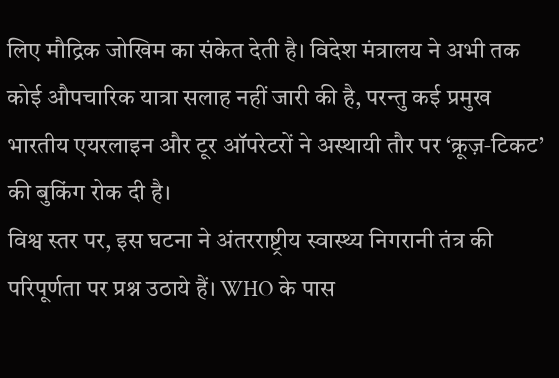लिए मौद्रिक जोखिम का संकेत देती है। विदेश मंत्रालय ने अभी तक कोई औपचारिक यात्रा सलाह नहीं जारी की है, परन्तु कई प्रमुख भारतीय एयरलाइन और टूर ऑपरेटरों ने अस्थायी तौर पर ‘क्रूज़‑टिकट’ की बुकिंग रोक दी है।
विश्व स्तर पर, इस घटना ने अंतरराष्ट्रीय स्वास्थ्य निगरानी तंत्र की परिपूर्णता पर प्रश्न उठाये हैं। WHO के पास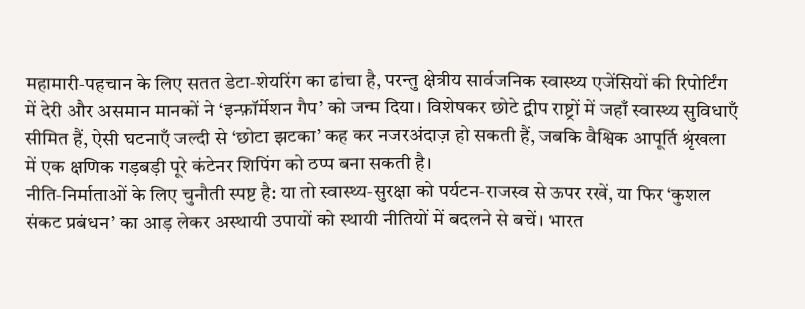महामारी‑पहचान के लिए सतत डेटा‑शेयरिंग का ढांचा है, परन्तु क्षेत्रीय सार्वजनिक स्वास्थ्य एजेंसियों की रिपोर्टिंग में देरी और असमान मानकों ने ‘इन्फ़ॉर्मेशन गैप’ को जन्म दिया। विशेषकर छोटे द्वीप राष्ट्रों में जहाँ स्वास्थ्य सुविधाएँ सीमित हैं, ऐसी घटनाएँ जल्दी से ‘छोटा झटका’ कह कर नजरअंदाज़ हो सकती हैं, जबकि वैश्विक आपूर्ति श्रृंखला में एक क्षणिक गड़बड़ी पूरे कंटेनर शिपिंग को ठप्प बना सकती है।
नीति‑निर्माताओं के लिए चुनौती स्पष्ट है: या तो स्वास्थ्य‑सुरक्षा को पर्यटन‑राजस्व से ऊपर रखें, या फिर ‘कुशल संकट प्रबंधन’ का आड़ लेकर अस्थायी उपायों को स्थायी नीतियों में बदलने से बचें। भारत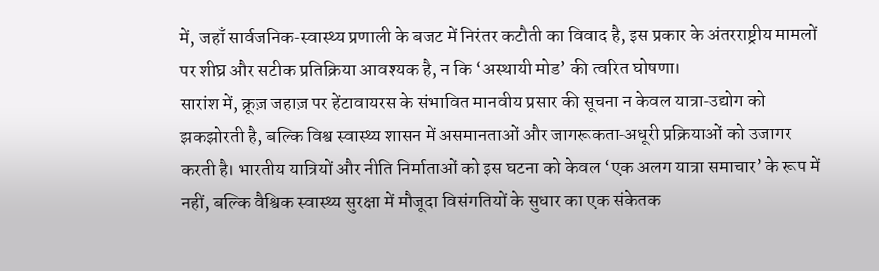में, जहाँ सार्वजनिक‑स्वास्थ्य प्रणाली के बजट में निरंतर कटौती का विवाद है, इस प्रकार के अंतरराष्ट्रीय मामलों पर शीघ्र और सटीक प्रतिक्रिया आवश्यक है, न कि ‘अस्थायी मोड’ की त्वरित घोषणा।
सारांश में, क्रूज़ जहाज़ पर हेंटावायरस के संभावित मानवीय प्रसार की सूचना न केवल यात्रा‑उद्योग को झकझोरती है, बल्कि विश्व स्वास्थ्य शासन में असमानताओं और जागरूकता‑अधूरी प्रक्रियाओं को उजागर करती है। भारतीय यात्रियों और नीति निर्माताओं को इस घटना को केवल ‘एक अलग यात्रा समाचार’ के रूप में नहीं, बल्कि वैश्विक स्वास्थ्य सुरक्षा में मौजूदा विसंगतियों के सुधार का एक संकेतक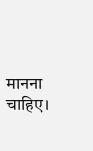मानना चाहिए।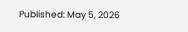Published: May 5, 2026